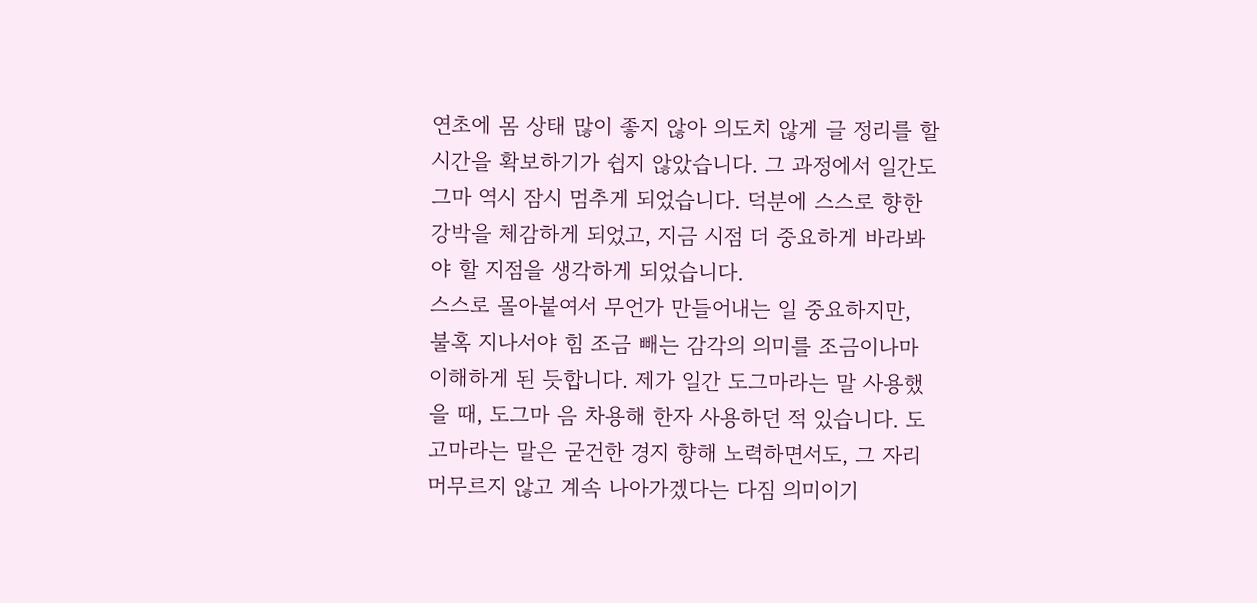연초에 몸 상태 많이 좋지 않아 의도치 않게 글 정리를 할 시간을 확보하기가 쉽지 않았습니다. 그 과정에서 일간도그마 역시 잠시 멈추게 되었습니다. 덕분에 스스로 향한 강박을 체감하게 되었고, 지금 시점 더 중요하게 바라봐야 할 지점을 생각하게 되었습니다.
스스로 몰아붙여서 무언가 만들어내는 일 중요하지만, 불혹 지나서야 힘 조금 빼는 감각의 의미를 조금이나마 이해하게 된 듯합니다. 제가 일간 도그마라는 말 사용했을 때, 도그마 음 차용해 한자 사용하던 적 있습니다. 도고마라는 말은 굳건한 경지 향해 노력하면서도, 그 자리 머무르지 않고 계속 나아가겠다는 다짐 의미이기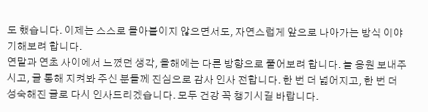도 했습니다. 이제는 스스로 몰아붙이지 않으면서도, 자연스럽게 앞으로 나아가는 방식 이야기해보려 합니다.
연말과 연초 사이에서 느꼈던 생각, 올해에는 다른 방향으로 풀어보려 합니다. 늘 응원 보내주시고, 글 통해 지켜봐 주신 분들께 진심으로 감사 인사 전합니다. 한 번 더 넓어지고, 한 번 더 성숙해진 글로 다시 인사드리겠습니다. 모두 건강 꼭 챙기시길 바랍니다.